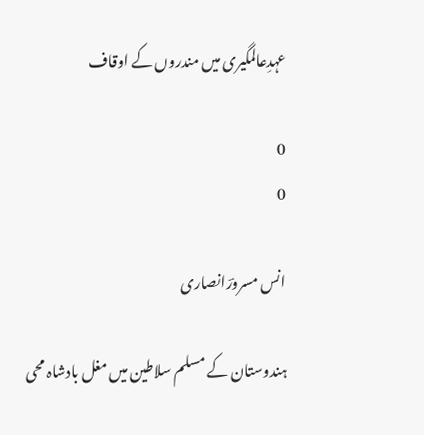عہدِعالمگیری میں مندروں کے اوقاف

0
0

انس مسرورؔانصاری

ہندوستان کے مسلم سلاطین میں مغل بادشاہ محی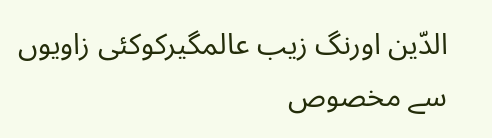الدّین اورنگ زیب عالمگیرکوکئی زاویوں سے مخصوص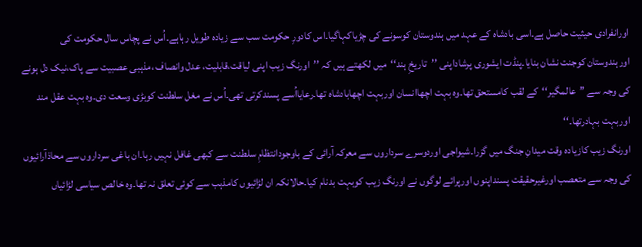اورانفرادی حیثیت حاصل ہے۔اسی بادشاہ کے عہد میں ہندوستان کوسونے کی چڑیاکہاگیا۔اس کادورِ حکومت سب سے زیادہ طویل رہاہے۔اُس نے پچاس سال حکومت کی اورہندوستان کوجنت نشان بنایا۔پنڈت ایشوری پرشاداپنی ’’تاریخِ ہند‘‘میں لکھتے ہیں کہ ’’اورنگ زیب اپنی لیاقت،قابلیت، عدل وانصاف ،مذہبی عصبیت سے پاک،نیک دل ہونے کی وجہ سے ’’عالمگیر‘‘کے لقب کامستحق تھا۔وہ بہت اچھاانسان اوربہت اچھابادشاہ تھا۔رعایااُسے پسندکرتی تھی۔اُس نے مغل سلطنت کوبڑی وسعت دی۔وہ بہت عقل مند اوربہت بہادرتھا۔‘‘
اورنگ زیب کازیادہ وقت میدانِ جنگ میں گزرا۔شیواجی اوردوسرے سرداروں سے معرکہ آرائی کے باوجودانتظامِ سلطنت سے کبھی غافل نہیں رہا۔ان باغی سرداروں سے محاذآرائیوں کی وجہ سے متعصب اورغیرحقیقت پسنداپنوں اورپرائے لوگوں نے اورنگ زیب کوبہت بدنام کیا۔حالانکہ ان لڑائیوں کامذہب سے کوئی تعلق نہ تھا۔وہ خالص سیاسی لڑائیاں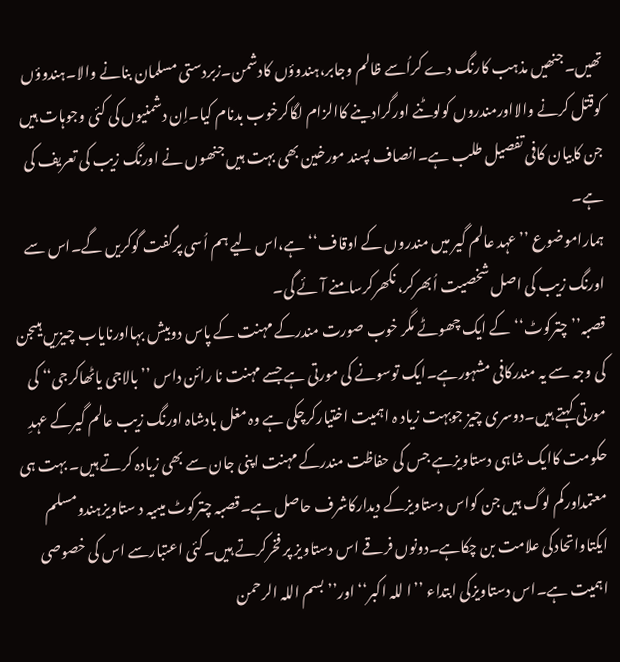تھیں۔جنھیں مذہب کارنگ دے کراُسے ظالم وجابر،ہندوؤں کادشمن۔زبردستی مسلمان بنانے والا۔ہندوؤں کوقتل کرنے والااورمندروں کولوٹنے اورگرادینے کاالزام لگاکرخوب بدنام کیا۔اِن دشمنیوں کی کئی وجوہات ہیں جن کابیان کافی تفصیل طلب ہے۔انصاف پسند مورخین بھی بہت ہیں جنھوں نے اورنگ زیب کی تعریف کی ہے۔
ہماراموضوع ’’عہد عالم گیر میں مندروں کے اوقاف‘‘ہے،اس لیے ہم اُسی پرگفت گوکریں گے۔اس سے اورنگ زیب کی اصل شخصیت اُبھرکر، نکھرکرسامنے آئے گی۔
قصبہ’’چترکوٹ‘‘کے ایک چھوٹے مگر خوب صورت مندرکے مہنت کے پاس دوبیش بہااورنایاب چیزیں ہیںجن کی وجہ سے یہ مندرکافی مشہورہے۔ایک توسونے کی مورتی ہے جسے مہنت نا رائن داس ’’بالاجی یاٹھاکرجی‘‘ کی مورتی کہتے ہیں۔دوسری چیز جوبہت زیاد ہ اہمیت اختیارکرچکی ہے وہ مغل بادشاہ اورنگ زیب عالم گیرکے عہدِ حکومت کاایک شاہی دستاویزہے جس کی حفاظت مندرکے مہنت اپنی جان سے بھی زیادہ کرتے ہیں۔ بہت ہی معتمداورکم لوگ ہیں جن کواس دستاویزکے دیدارکاشرف حاصل ہے۔قصبہ چترکوٹ میںیہ د ستاویزہندومسلم ایکتاواتحادکی علامت بن چکاہے۔دونوں فرقے اس دستاویز پر فخرکرتے ہیں۔کئی اعتبارسے اس کی خصوصی اہمیت ہے۔اس دستاویزکی ابتداء ’’ا للہ اکبر‘‘ اور’’ بسم اللہ الرحمن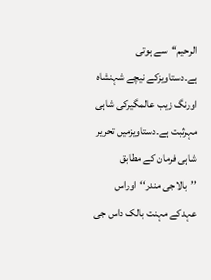الرحیم‘‘سے ہوتی ہے۔دستاویزکے نیچے شہنشاہ اورنگ زیب عالمگیرکی شاہی مہرثبت ہے۔دستاویزمیں تحریر شاہی فرمان کے مطابق ’’بالاجی مندر‘‘اوراس عہدکے مہنت بالک داس جی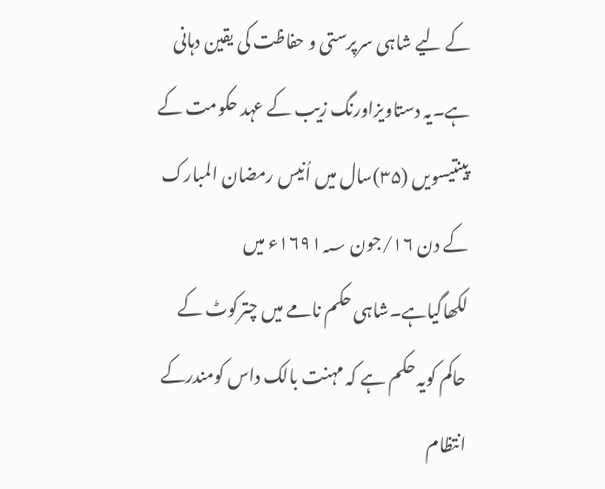کے لیے شاہی سرپرستی و حفاظت کی یقین دہانی ہے۔یہ دستاویزاورنگ زیب کے عہد حکومت کے پینتیسویں (۳۵)سال میں اُنیس رمضان المبارک کے دن ۱۶/جون ۱۶۹۱؁ء میں لکھاگیاہے۔شاہی حکم نامے میں چترکوٹ کے حاکم کویہ حکم ہے کہ مہنت بالک داس کومندرکے انتظام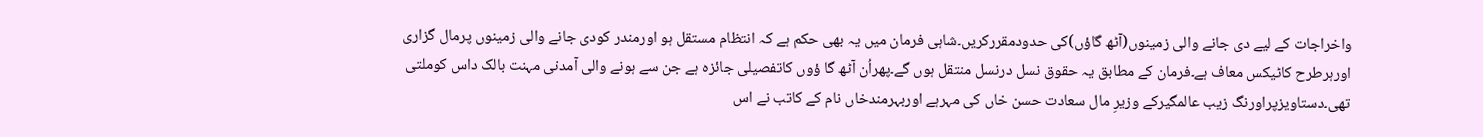واخراجات کے لیے دی جانے والی زمینوں(آٹھ گاؤں)کی حدودمقررکریں۔شاہی فرمان میں یہ بھی حکم ہے کہ انتظام مستقل ہو اورمندر کودی جانے والی زمینوں پرمال گزاری اورہرطرح کاٹیکس معاف ہے۔فرمان کے مطابق یہ حقوق نسل درنسل منتقل ہوں گے۔پھراُن آٹھ گا ؤوں کاتفصیلی جائزہ ہے جن سے ہونے والی آمدنی مہنت بالک داس کوملتی تھی۔دستاویزپراورنگ زیب عالمگیرکے وزیرِ مال سعادت حسن خاں کی مہرہے اوربہرمندخاں نام کے کاتب نے اس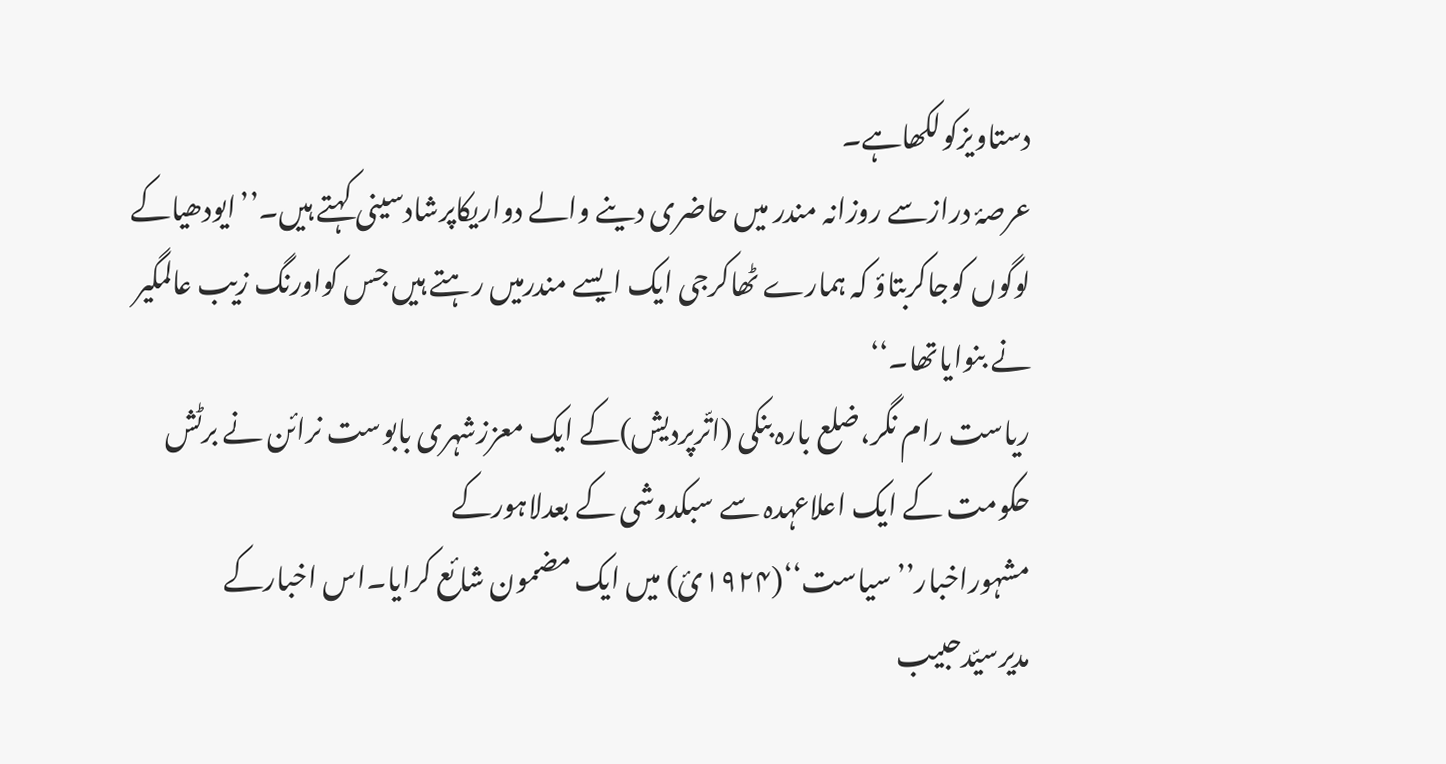دستاویزکولکھاہے۔
عرصۂ درازسے روزانہ مندر میں حاضری دینے والے دواریکاپرشادسینی کہتے ہیں۔’’ایودھیاکے لوگوں کوجاکربتاؤ کہ ہمارے ٹھاکرجی ایک ایسے مندرمیں رہتے ہیں جس کواورنگ زیب عالمگیر نے بنوایاتھا۔‘‘
ریاست رام نگر،ضلع بارہ بنکی (اتّرپردیش)کے ایک معززشہری بابوست نرائن نے برٹش حکومت کے ایک اعلاعہدہ سے سبکدوشی کے بعدلاہورکے مشہوراخبار’’سیاست‘‘(۱۹۲۴ئ) میں ایک مضمون شائع کرایا۔اس اخبارکے مدیرسیّدحبیب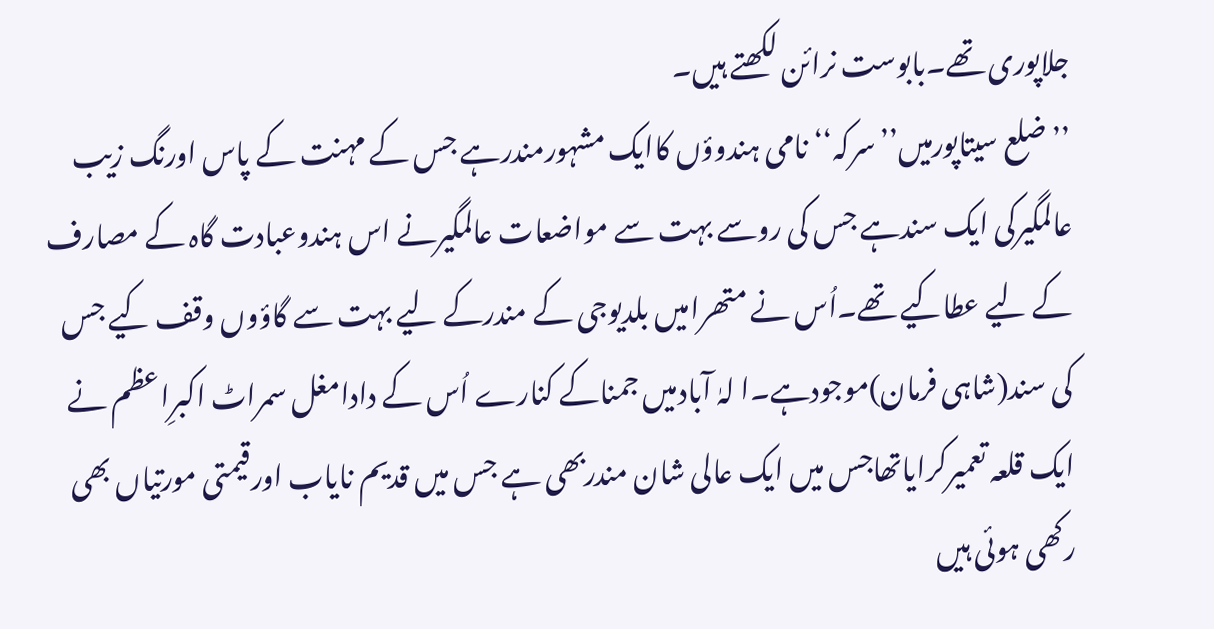جلاپوری تھے۔بابوست نرائن لکھتے ہیں۔
’’ضلع سیتاپورمیں’’سرکہ‘‘نامی ہندوؤں کاایک مشہورمندرہے جس کے مہنت کے پاس اورنگ زیب عالمگیرکی ایک سندہے جس کی روسے بہت سے مواضعات عالمگیرنے اس ہندوعبادت گاہ کے مصارف کے لیے عطاکیے تھے۔اُس نے متھرامیں بلدیوجی کے مندرکے لیے بہت سے گاؤوں وقف کیے جس کی سند(شاہی فرمان)موجودہے۔ا لہٰ آبادمیں جمناکے کنارے اُس کے دادامغل سمراٹ اکبرِاعظم نے ایک قلعہ تعمیرکرایاتھاجس میں ایک عالی شان مندربھی ہے جس میں قدیم نایاب اورقیمتی مورتیاں بھی رکھی ہوئی ہیں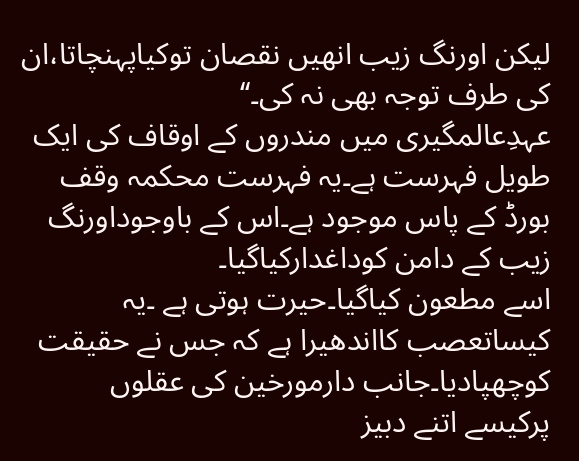لیکن اورنگ زیب انھیں نقصان توکیاپہنچاتا،ان کی طرف توجہ بھی نہ کی۔‘‘
عہدِعالمگیری میں مندروں کے اوقاف کی ایک طویل فہرست ہے۔یہ فہرست محکمہ وقف بورڈ کے پاس موجود ہے۔اس کے باوجوداورنگ زیب کے دامن کوداغدارکیاگیا۔
اسے مطعون کیاگیا۔حیرت ہوتی ہے ۔یہ کیساتعصب کااندھیرا ہے کہ جس نے حقیقت کوچھپادیا۔جانب دارمورخین کی عقلوں پرکیسے اتنے دبیز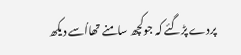پردے پڑگئے کہ جوکچھ سامنے تھااُسے دیکھ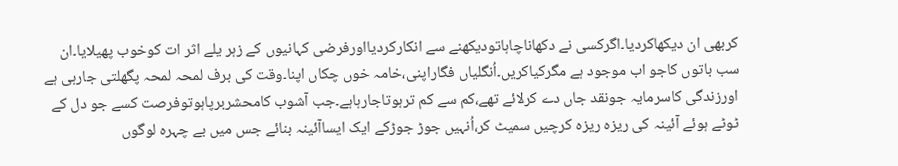کربھی ان دیکھاکردیا۔اگرکسی نے دکھاناچاہاتودیکھنے سے انکارکردیااورفرضی کہانیوں کے زہر یلے اثر ات کوخوب پھیلایا۔ان سب باتوں کاجو اب موجود ہے مگرکیاکریں۔اُنگلیاں فگاراپنی،خامہ خوں چکاں اپنا۔وقت کی برف لمحہ لمحہ پگھلتی جارہی ہے اورزندگی کاسرمایہ جونقد جاں دے کرلائے تھے،کم سے کم ترہوتاجارہاہے۔جب آشوب کامحشربرپاہوتوفرصت کسے جو دل کے ٹوٹے ہوئے آئینہ کی ریزہ ریزہ کرچیں سمیٹ کر،اُنہیں جوڑ جوڑکے ایک ایساآئینہ بنائے جس میں بے چہرہ لوگوں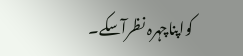کواپناچہرہ نظرآسکے۔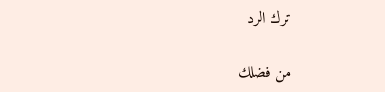ترك الرد

من فضلك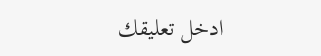ادخل تعليقك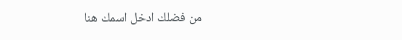من فضلك ادخل اسمك هنا